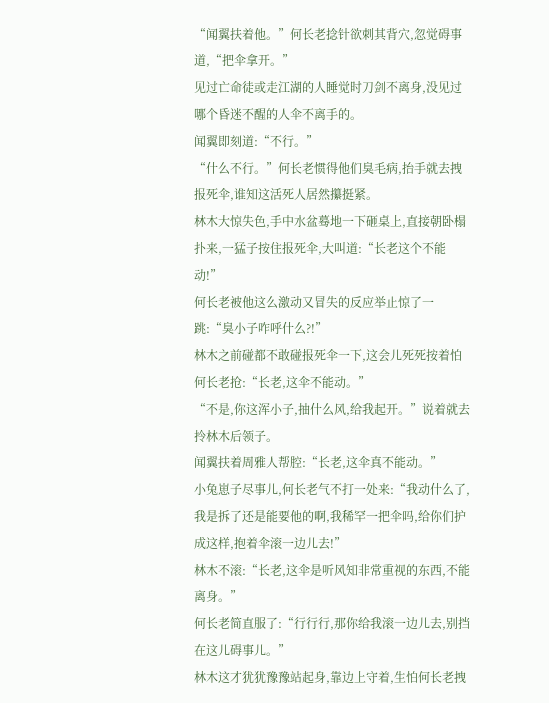“闻翼扶着他。”何长老捻针欲刺其背穴,忽觉碍事道,“把伞拿开。”
见过亡命徒或走江湖的人睡觉时刀剑不离身,没见过哪个昏迷不醒的人伞不离手的。
闻翼即刻道:“不行。”
“什么不行。”何长老惯得他们臭毛病,抬手就去拽报死伞,谁知这活死人居然攥挺紧。
林木大惊失色,手中水盆蓦地一下砸桌上,直接朝卧榻扑来,一猛子按住报死伞,大叫道:“长老这个不能动!”
何长老被他这么激动又冒失的反应举止惊了一跳:“臭小子咋呼什么?!”
林木之前碰都不敢碰报死伞一下,这会儿死死按着怕何长老抢:“长老,这伞不能动。”
“不是,你这浑小子,抽什么风,给我起开。”说着就去拎林木后领子。
闻翼扶着周雅人帮腔:“长老,这伞真不能动。”
小兔崽子尽事儿,何长老气不打一处来:“我动什么了,我是拆了还是能要他的啊,我稀罕一把伞吗,给你们护成这样,抱着伞滚一边儿去!”
林木不滚:“长老,这伞是听风知非常重视的东西,不能离身。”
何长老简直服了:“行行行,那你给我滚一边儿去,别挡在这儿碍事儿。”
林木这才犹犹豫豫站起身,靠边上守着,生怕何长老拽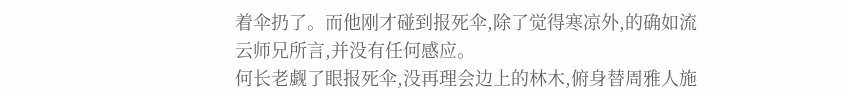着伞扔了。而他刚才碰到报死伞,除了觉得寒凉外,的确如流云师兄所言,并没有任何感应。
何长老觑了眼报死伞,没再理会边上的林木,俯身替周雅人施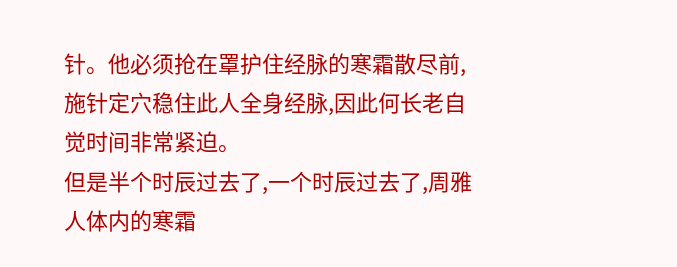针。他必须抢在罩护住经脉的寒霜散尽前,施针定穴稳住此人全身经脉,因此何长老自觉时间非常紧迫。
但是半个时辰过去了,一个时辰过去了,周雅人体内的寒霜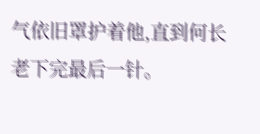气依旧罩护着他,直到何长老下完最后一针。